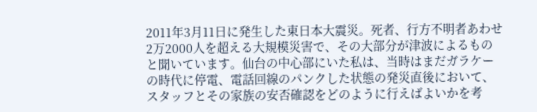2011年3月11日に発生した東日本大震災。死者、行方不明者あわせ2万2000人を超える大規模災害で、その大部分が津波によるものと聞いています。仙台の中心部にいた私は、当時はまだガラケーの時代に停電、電話回線のパンクした状態の発災直後において、スタッフとその家族の安否確認をどのように行えばよいかを考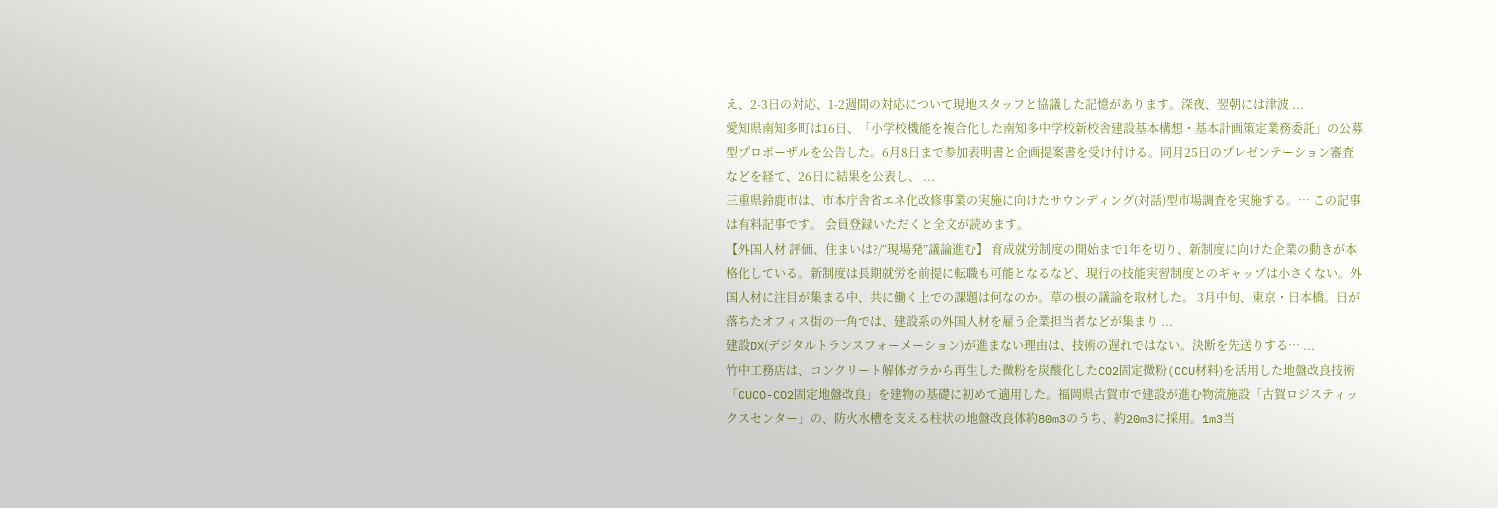え、2-3日の対応、1-2週間の対応について現地スタッフと協議した記憶があります。深夜、翌朝には津波 ...
愛知県南知多町は16日、「小学校機能を複合化した南知多中学校新校舎建設基本構想・基本計画策定業務委託」の公募型プロポーザルを公告した。6月8日まで参加表明書と企画提案書を受け付ける。同月25日のプレゼンテーション審査などを経て、26日に結果を公表し、 ...
三重県鈴鹿市は、市本庁舎省エネ化改修事業の実施に向けたサウンディング(対話)型市場調査を実施する。… この記事は有料記事です。 会員登録いただくと全文が読めます。
【外国人材 評価、住まいは?/“現場発”議論進む】 育成就労制度の開始まで1年を切り、新制度に向けた企業の動きが本格化している。新制度は長期就労を前提に転職も可能となるなど、現行の技能実習制度とのギャップは小さくない。外国人材に注目が集まる中、共に働く上での課題は何なのか。草の根の議論を取材した。 3月中旬、東京・日本橋。日が落ちたオフィス街の一角では、建設系の外国人材を雇う企業担当者などが集まり ...
建設DX(デジタルトランスフォーメーション)が進まない理由は、技術の遅れではない。決断を先送りする… ...
竹中工務店は、コンクリート解体ガラから再生した微粉を炭酸化したCO2固定微粉(CCU材料)を活用した地盤改良技術「CUCO-CO2固定地盤改良」を建物の基礎に初めて適用した。福岡県古賀市で建設が進む物流施設「古賀ロジスティックスセンター」の、防火水槽を支える柱状の地盤改良体約80m3のうち、約20m3に採用。1m3当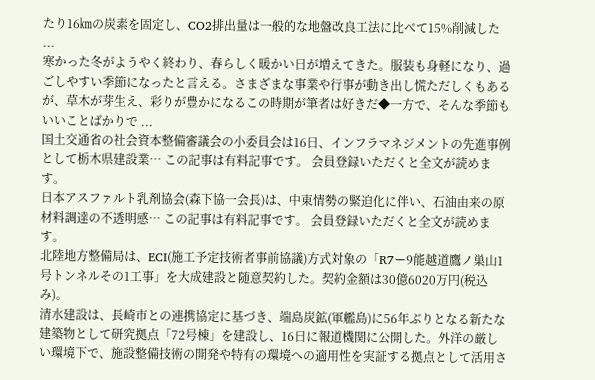たり16㎞の炭素を固定し、CO2排出量は一般的な地盤改良工法に比べて15%削減した ...
寒かった冬がようやく終わり、春らしく暖かい日が増えてきた。服装も身軽になり、過ごしやすい季節になったと言える。さまざまな事業や行事が動き出し慌ただしくもあるが、草木が芽生え、彩りが豊かになるこの時期が筆者は好きだ◆一方で、そんな季節もいいことばかりで ...
国土交通省の社会資本整備審議会の小委員会は16日、インフラマネジメントの先進事例として栃木県建設業… この記事は有料記事です。 会員登録いただくと全文が読めます。
日本アスファルト乳剤協会(森下協一会長)は、中東情勢の緊迫化に伴い、石油由来の原材料調達の不透明感… この記事は有料記事です。 会員登録いただくと全文が読めます。
北陸地方整備局は、ECI(施工予定技術者事前協議)方式対象の「R7ー9能越道鷹ノ巣山1号トンネルその1工事」を大成建設と随意契約した。契約金額は30億6020万円(税込み)。
清水建設は、長崎市との連携協定に基づき、端島炭鉱(軍艦島)に56年ぶりとなる新たな建築物として研究拠点「72号棟」を建設し、16日に報道機関に公開した。外洋の厳しい環境下で、施設整備技術の開発や特有の環境への適用性を実証する拠点として活用さ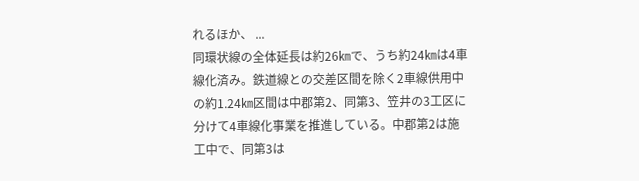れるほか、 ...
同環状線の全体延長は約26㎞で、うち約24㎞は4車線化済み。鉄道線との交差区間を除く2車線供用中の約1.24㎞区間は中郡第2、同第3、笠井の3工区に分けて4車線化事業を推進している。中郡第2は施工中で、同第3は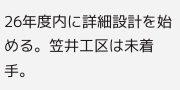26年度内に詳細設計を始める。笠井工区は未着手。